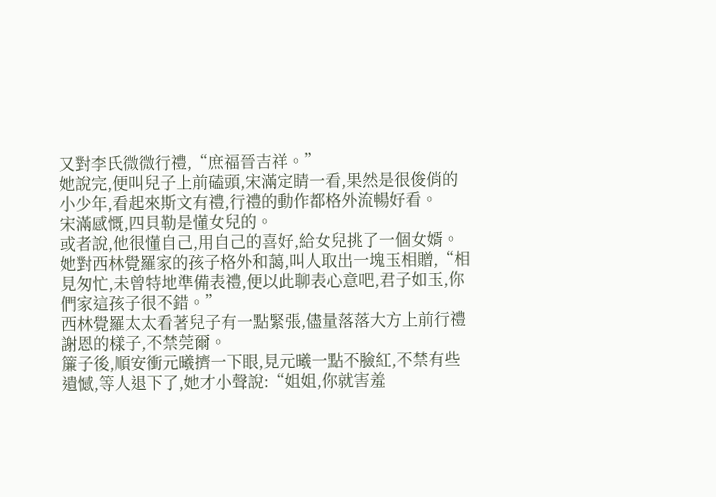又對李氏微微行禮,“庶福晉吉祥。”
她說完,便叫兒子上前磕頭,宋滿定睛一看,果然是很俊俏的小少年,看起來斯文有禮,行禮的動作都格外流暢好看。
宋滿感慨,四貝勒是懂女兒的。
或者說,他很懂自己,用自己的喜好,給女兒挑了一個女婿。
她對西林覺羅家的孩子格外和藹,叫人取出一塊玉相贈,“相見匆忙,未曾特地準備表禮,便以此聊表心意吧,君子如玉,你們家這孩子很不錯。”
西林覺羅太太看著兒子有一點緊張,儘量落落大方上前行禮謝恩的樣子,不禁莞爾。
簾子後,順安衝元曦擠一下眼,見元曦一點不臉紅,不禁有些遺憾,等人退下了,她才小聲說:“姐姐,你就害羞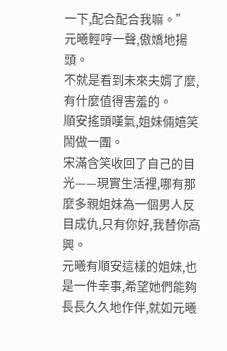一下,配合配合我嘛。”
元曦輕哼一聲,傲嬌地揚頭。
不就是看到未來夫婿了麼,有什麼值得害羞的。
順安搖頭嘆氣,姐妹倆嬉笑鬧做一團。
宋滿含笑收回了自己的目光——現實生活裡,哪有那麼多親姐妹為一個男人反目成仇,只有你好,我替你高興。
元曦有順安這樣的姐妹,也是一件幸事,希望她們能夠長長久久地作伴,就如元曦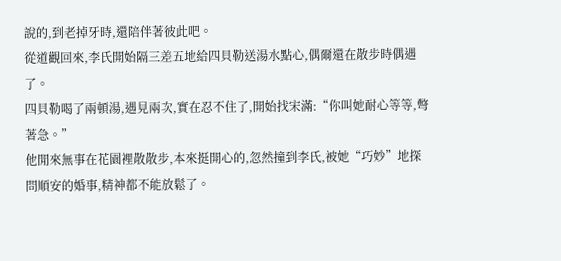說的,到老掉牙時,還陪伴著彼此吧。
從道觀回來,李氏開始隔三差五地給四貝勒送湯水點心,偶爾還在散步時偶遇了。
四貝勒喝了兩頓湯,遇見兩次,實在忍不住了,開始找宋滿:“你叫她耐心等等,彆著急。”
他閒來無事在花園裡散散步,本來挺開心的,忽然撞到李氏,被她“巧妙”地探問順安的婚事,精神都不能放鬆了。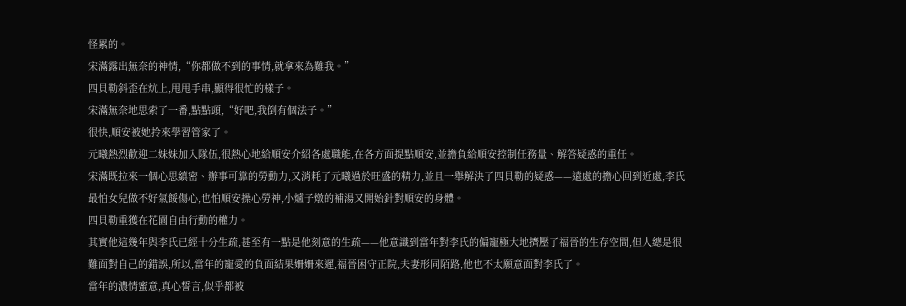怪累的。
宋滿露出無奈的神情,“你都做不到的事情,就拿來為難我。”
四貝勒斜歪在炕上,甩甩手串,顯得很忙的樣子。
宋滿無奈地思索了一番,點點頭,“好吧,我倒有個法子。”
很快,順安被她拎來學習管家了。
元曦熱烈歡迎二妹妹加入隊伍,很熱心地給順安介紹各處職能,在各方面提點順安,並擔負給順安控制任務量、解答疑惑的重任。
宋滿既拉來一個心思縝密、辦事可靠的勞動力,又消耗了元曦過於旺盛的精力,並且一舉解決了四貝勒的疑惑——遠處的擔心回到近處,李氏最怕女兒做不好氣餒傷心,也怕順安操心勞神,小爐子燉的補湯又開始針對順安的身體。
四貝勒重獲在花園自由行動的權力。
其實他這幾年與李氏已經十分生疏,甚至有一點是他刻意的生疏——他意識到當年對李氏的偏寵極大地擠壓了福晉的生存空間,但人總是很難面對自己的錯誤,所以,當年的寵愛的負面結果姍姍來遲,福晉困守正院,夫妻形同陌路,他也不太願意面對李氏了。
當年的濃情蜜意,真心誓言,似乎都被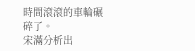時間滾滾的車輪碾碎了。
宋滿分析出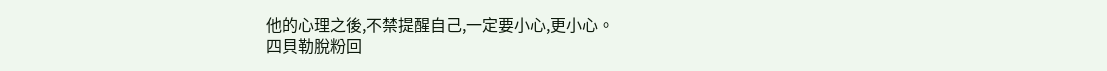他的心理之後,不禁提醒自己,一定要小心,更小心。
四貝勒脫粉回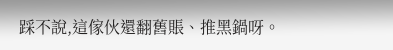踩不說,這傢伙還翻舊賬、推黑鍋呀。